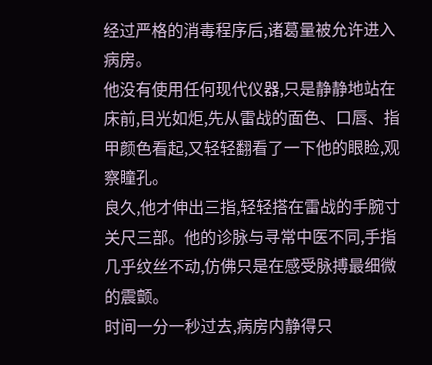经过严格的消毒程序后,诸葛量被允许进入病房。
他没有使用任何现代仪器,只是静静地站在床前,目光如炬,先从雷战的面色、口唇、指甲颜色看起,又轻轻翻看了一下他的眼睑,观察瞳孔。
良久,他才伸出三指,轻轻搭在雷战的手腕寸关尺三部。他的诊脉与寻常中医不同,手指几乎纹丝不动,仿佛只是在感受脉搏最细微的震颤。
时间一分一秒过去,病房内静得只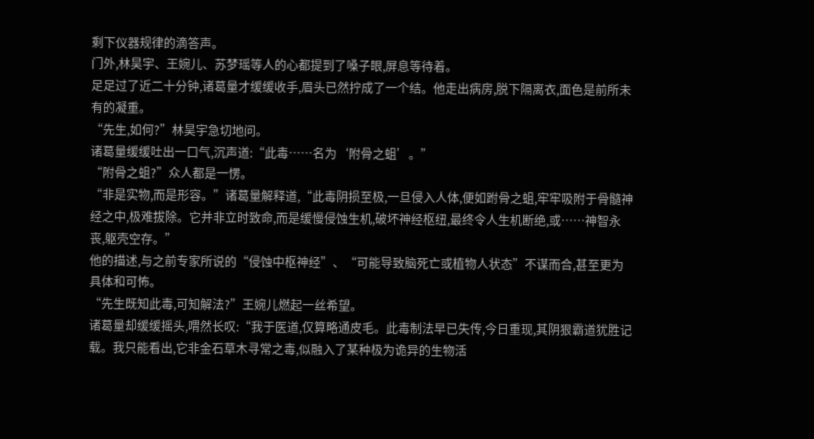剩下仪器规律的滴答声。
门外,林昊宇、王婉儿、苏梦瑶等人的心都提到了嗓子眼,屏息等待着。
足足过了近二十分钟,诸葛量才缓缓收手,眉头已然拧成了一个结。他走出病房,脱下隔离衣,面色是前所未有的凝重。
“先生,如何?”林昊宇急切地问。
诸葛量缓缓吐出一口气,沉声道:“此毒……名为‘附骨之蛆’。”
“附骨之蛆?”众人都是一愣。
“非是实物,而是形容。”诸葛量解释道,“此毒阴损至极,一旦侵入人体,便如跗骨之蛆,牢牢吸附于骨髓神经之中,极难拔除。它并非立时致命,而是缓慢侵蚀生机,破坏神经枢纽,最终令人生机断绝,或……神智永丧,躯壳空存。”
他的描述,与之前专家所说的“侵蚀中枢神经”、“可能导致脑死亡或植物人状态”不谋而合,甚至更为具体和可怖。
“先生既知此毒,可知解法?”王婉儿燃起一丝希望。
诸葛量却缓缓摇头,喟然长叹:“我于医道,仅算略通皮毛。此毒制法早已失传,今日重现,其阴狠霸道犹胜记载。我只能看出,它非金石草木寻常之毒,似融入了某种极为诡异的生物活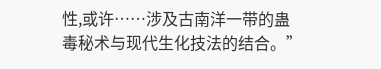性,或许……涉及古南洋一带的蛊毒秘术与现代生化技法的结合。”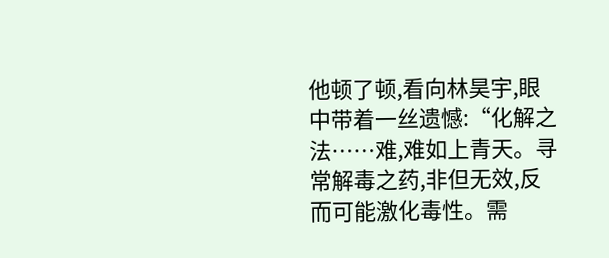他顿了顿,看向林昊宇,眼中带着一丝遗憾:“化解之法……难,难如上青天。寻常解毒之药,非但无效,反而可能激化毒性。需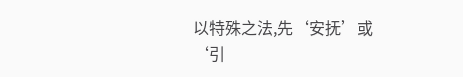以特殊之法,先‘安抚’或‘引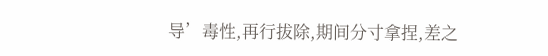导’毒性,再行拔除,期间分寸拿捏,差之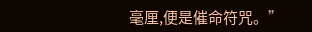毫厘,便是催命符咒。”